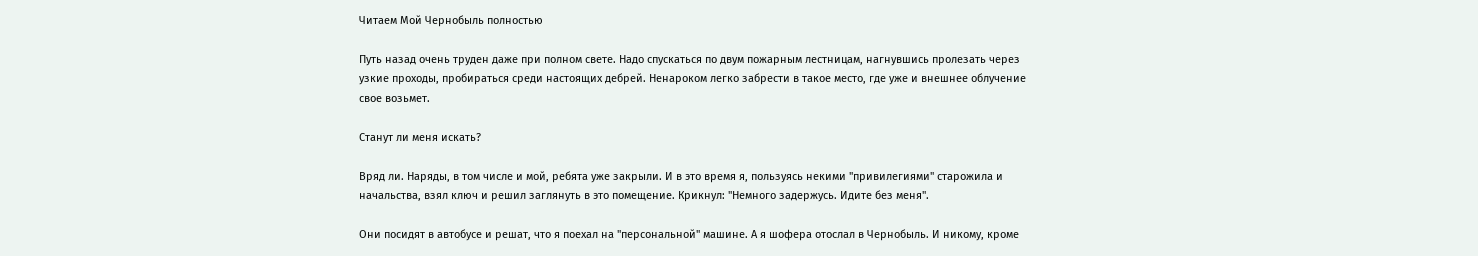Читаем Мой Чернобыль полностью

Путь назад очень труден даже при полном свете. Надо спускаться по двум пожарным лестницам, нагнувшись пролезать через узкие проходы, пробираться среди настоящих дебрей. Ненароком легко забрести в такое место, где уже и внешнее облучение свое возьмет.

Станут ли меня искать?

Вряд ли. Наряды, в том числе и мой, ребята уже закрыли. И в это время я, пользуясь некими "привилегиями" старожила и начальства, взял ключ и решил заглянуть в это помещение. Крикнул: "Немного задержусь. Идите без меня".

Они посидят в автобусе и решат, что я поехал на "персональной" машине. А я шофера отослал в Чернобыль. И никому, кроме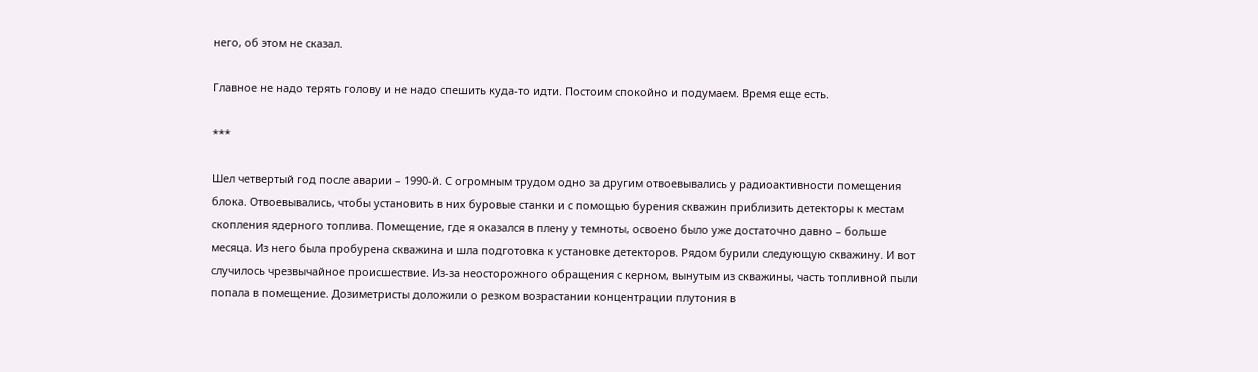него, об этом не сказал.

Главное не надо терять голову и не надо спешить куда-то идти. Постоим спокойно и подумаем. Время еще есть.

***

Шел четвертый год после аварии – 1990-й. С огромным трудом одно за другим отвоевывались у радиоактивности помещения блока. Отвоевывались, чтобы установить в них буровые станки и с помощью бурения скважин приблизить детекторы к местам скопления ядерного топлива. Помещение, где я оказался в плену у темноты, освоено было уже достаточно давно – больше месяца. Из него была пробурена скважина и шла подготовка к установке детекторов. Рядом бурили следующую скважину. И вот случилось чрезвычайное происшествие. Из-за неосторожного обращения с керном, вынутым из скважины, часть топливной пыли попала в помещение. Дозиметристы доложили о резком возрастании концентрации плутония в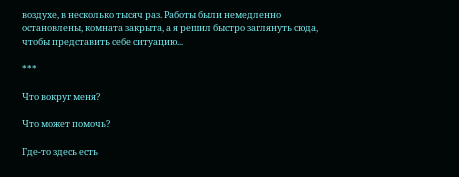воздухе, в несколько тысяч раз. Работы были немедленно остановлены, комната закрыта, а я решил быстро заглянуть сюда, чтобы представить себе ситуацию...

***

Что вокруг меня?

Что может помочь?

Где-то здесь есть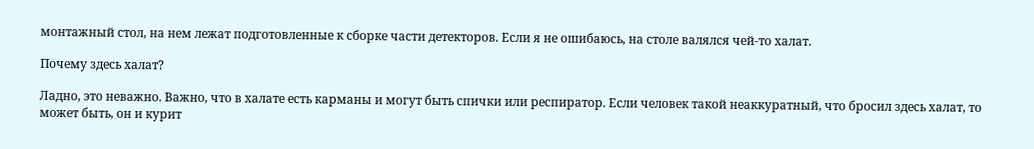монтажный стол, на нем лежат подготовленные к сборке части детекторов. Если я не ошибаюсь, на столе валялся чей-то халат.

Почему здесь халат?

Ладно, это неважно. Важно, что в халате есть карманы и могут быть спички или респиратор. Если человек такой неаккуратный, что бросил здесь халат, то может быть, он и курит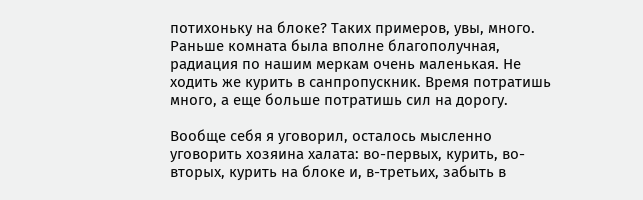потихоньку на блоке? Таких примеров, увы, много. Раньше комната была вполне благополучная, радиация по нашим меркам очень маленькая. Не ходить же курить в санпропускник. Время потратишь много, а еще больше потратишь сил на дорогу.

Вообще себя я уговорил, осталось мысленно уговорить хозяина халата: во-первых, курить, во-вторых, курить на блоке и, в-третьих, забыть в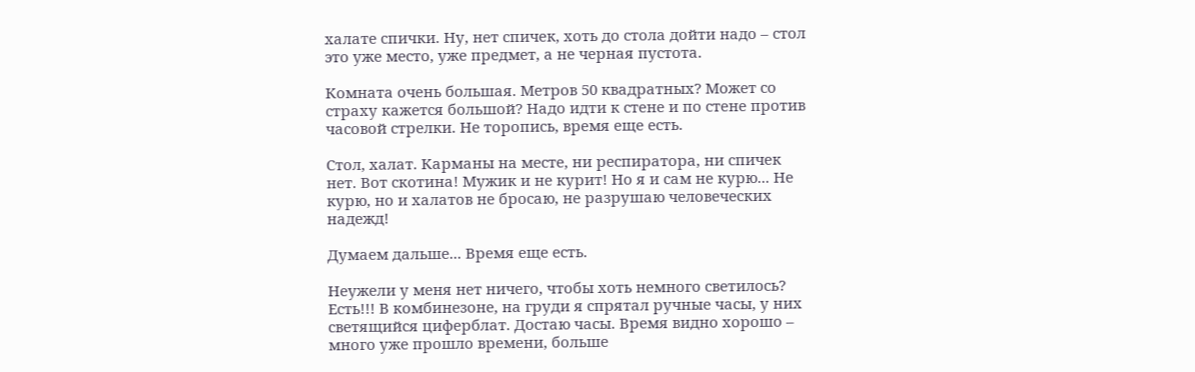халате спички. Ну, нет спичек, хоть до стола дойти надо – стол это уже место, уже предмет, а не черная пустота.

Комната очень большая. Метров 50 квадратных? Может со страху кажется большой? Надо идти к стене и по стене против часовой стрелки. Не торопись, время еще есть.

Стол, халат. Карманы на месте, ни респиратора, ни спичек нет. Вот скотина! Мужик и не курит! Но я и сам не курю... Не курю, но и халатов не бросаю, не разрушаю человеческих надежд!

Думаем дальше... Время еще есть.

Неужели у меня нет ничего, чтобы хоть немного светилось? Есть!!! В комбинезоне, на груди я спрятал ручные часы, у них светящийся циферблат. Достаю часы. Время видно хорошо – много уже прошло времени, больше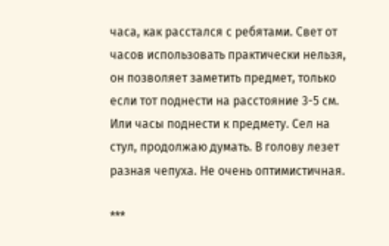часа, как расстался с ребятами. Свет от часов использовать практически нельзя, он позволяет заметить предмет, только если тот поднести на расстояние 3-5 см. Или часы поднести к предмету. Сел на стул, продолжаю думать. В голову лезет разная чепуха. Не очень оптимистичная.

***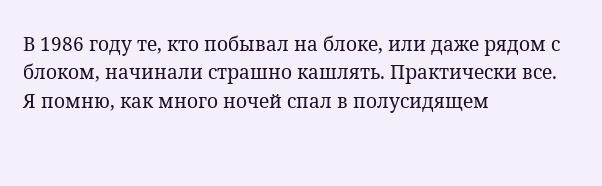В 1986 году те, кто побывал на блоке, или даже рядом с блоком, начинали страшно кашлять. Практически все. Я помню, как много ночей спал в полусидящем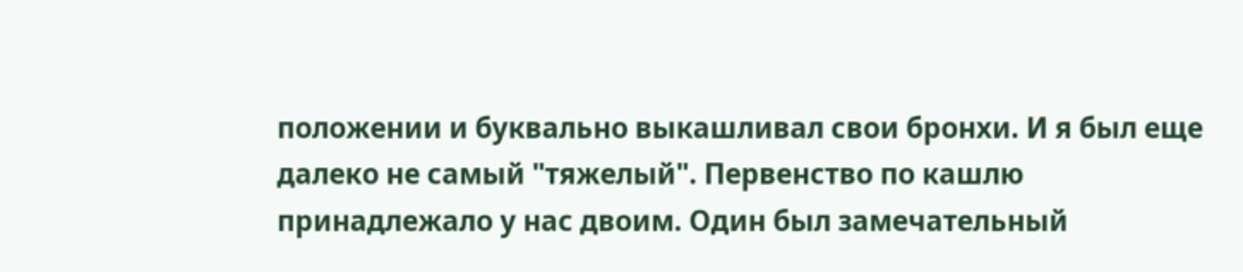положении и буквально выкашливал свои бронхи. И я был еще далеко не самый "тяжелый". Первенство по кашлю принадлежало у нас двоим. Один был замечательный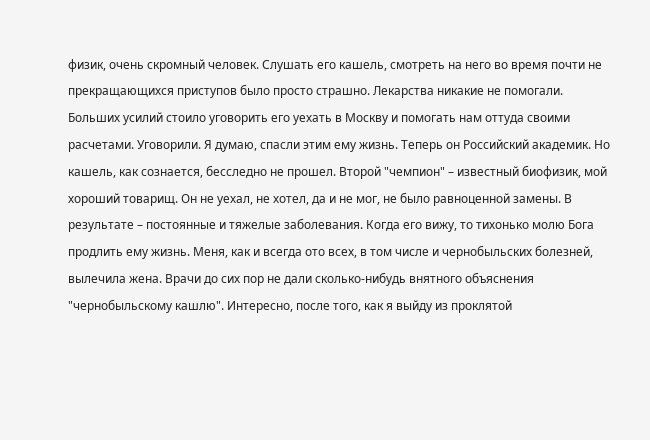физик, очень скромный человек. Слушать его кашель, смотреть на него во время почти не прекращающихся приступов было просто страшно. Лекарства никакие не помогали. Больших усилий стоило уговорить его уехать в Москву и помогать нам оттуда своими расчетами. Уговорили. Я думаю, спасли этим ему жизнь. Теперь он Российский академик. Но кашель, как сознается, бесследно не прошел. Второй "чемпион" – известный биофизик, мой хороший товарищ. Он не уехал, не хотел, да и не мог, не было равноценной замены. В результате – постоянные и тяжелые заболевания. Когда его вижу, то тихонько молю Бога продлить ему жизнь. Меня, как и всегда ото всех, в том числе и чернобыльских болезней, вылечила жена. Врачи до сих пор не дали сколько-нибудь внятного объяснения "чернобыльскому кашлю". Интересно, после того, как я выйду из проклятой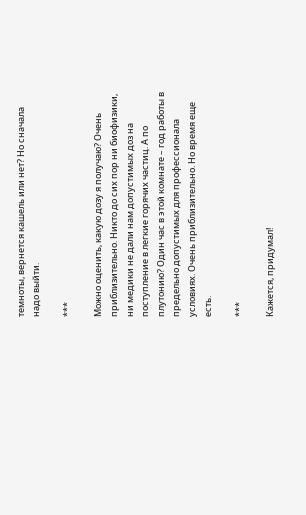темноты, вернется кашель или нет? Но сначала надо выйти.

***

Можно оценить, какую дозу я получаю? Очень приблизительно. Никто до сих пор ни биофизики, ни медики не дали нам допустимых доз на поступление в легкие горячих частиц. А по плутонию? Один час в этой комнате – год работы в предельно допустимых для профессионала условиях. Очень приблизительно. Но время еще есть.

***

Кажется, придумал!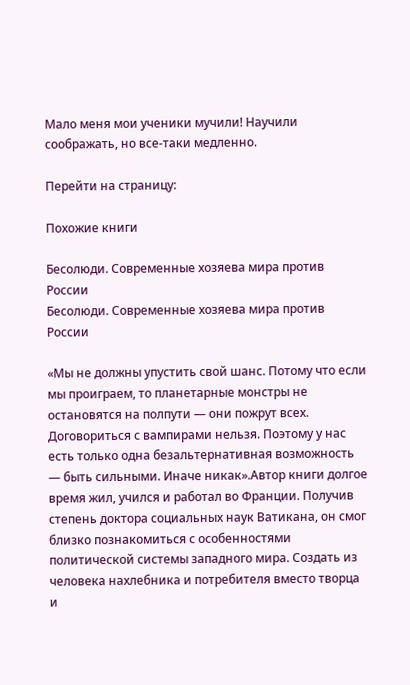Мало меня мои ученики мучили! Научили соображать, но все-таки медленно.

Перейти на страницу:

Похожие книги

Бесолюди. Современные хозяева мира против России
Бесолюди. Современные хозяева мира против России

«Мы не должны упустить свой шанс. Потому что если мы проиграем, то планетарные монстры не остановятся на полпути — они пожрут всех. Договориться с вампирами нельзя. Поэтому у нас есть только одна безальтернативная возможность — быть сильными. Иначе никак».Автор книги долгое время жил, учился и работал во Франции. Получив степень доктора социальных наук Ватикана, он смог близко познакомиться с особенностями политической системы западного мира. Создать из человека нахлебника и потребителя вместо творца и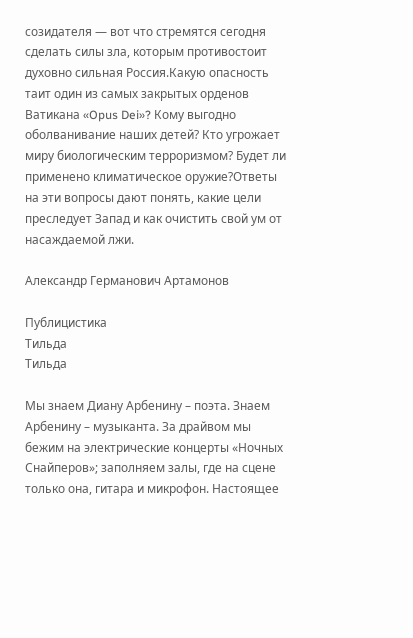созидателя — вот что стремятся сегодня сделать силы зла, которым противостоит духовно сильная Россия.Какую опасность таит один из самых закрытых орденов Ватикана «Opus Dei»? Кому выгодно оболванивание наших детей? Кто угрожает миру биологическим терроризмом? Будет ли применено климатическое оружие?Ответы на эти вопросы дают понять, какие цели преследует Запад и как очистить свой ум от насаждаемой лжи.

Александр Германович Артамонов

Публицистика
Тильда
Тильда

Мы знаем Диану Арбенину – поэта. Знаем Арбенину – музыканта. За драйвом мы бежим на электрические концерты «Ночных Снайперов»; заполняем залы, где на сцене только она, гитара и микрофон. Настоящее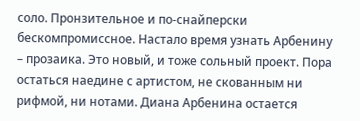соло. Пронзительное и по-снайперски бескомпромиссное. Настало время узнать Арбенину – прозаика. Это новый, и тоже сольный проект. Пора остаться наедине с артистом, не скованным ни рифмой, ни нотами. Диана Арбенина остается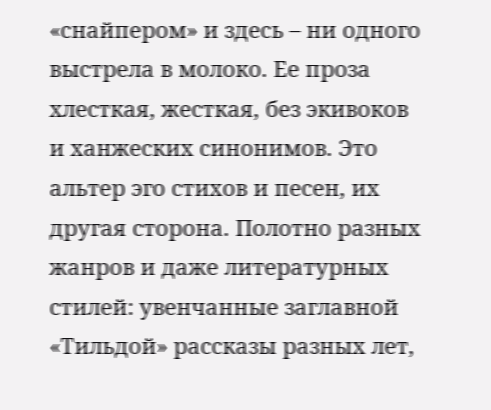«снайпером» и здесь – ни одного выстрела в молоко. Ее проза хлесткая, жесткая, без экивоков и ханжеских синонимов. Это альтер эго стихов и песен, их другая сторона. Полотно разных жанров и даже литературных стилей: увенчанные заглавной «Тильдой» рассказы разных лет,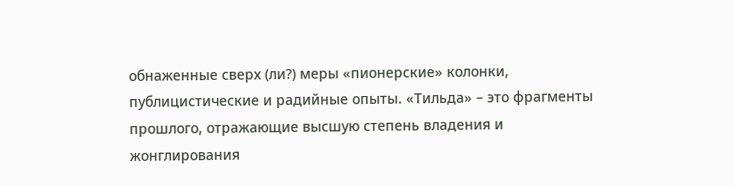обнаженные сверх (ли?) меры «пионерские» колонки, публицистические и радийные опыты. «Тильда» – это фрагменты прошлого, отражающие высшую степень владения и жонглирования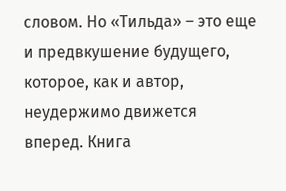словом. Но «Тильда» – это еще и предвкушение будущего, которое, как и автор, неудержимо движется вперед. Книга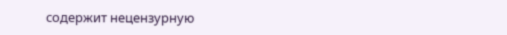содержит нецензурную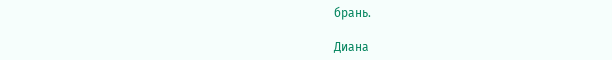брань.

Диана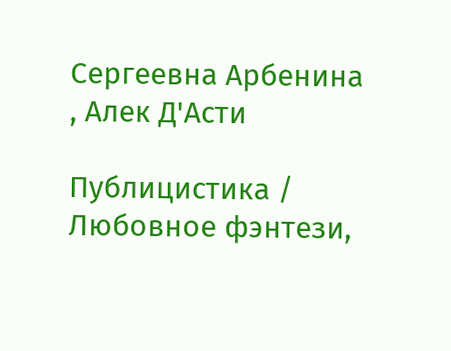Сергеевна Арбенина , Алек Д'Асти

Публицистика / Любовное фэнтези,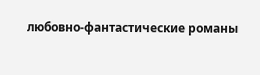любовно-фантастические романы